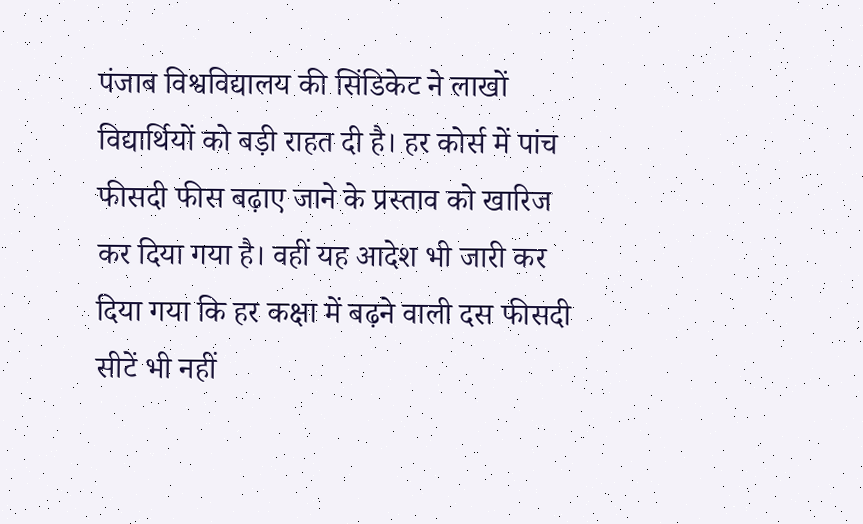पंजाब विश्वविद्यालय की सिंडिकेट ने लाखों विद्यार्थियों को बड़ी राहत दी है। हर कोर्स में पांच फीसदी फीस बढ़ाए जाने के प्रस्ताव को खारिज कर दिया गया है। वहीं यह आदेश भी जारी कर दिया गया कि हर कक्षा में बढ़ने वाली दस फीसदी सीटें भी नहीं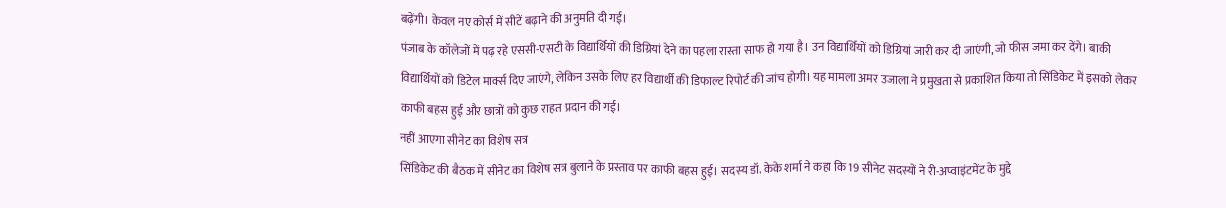बढ़ेंगी। केवल नए कोर्स में सीटें बढ़ाने की अनुमति दी गई।
पंजाब के कॉलेजों में पढ़ रहे एससी-एसटी के विद्यार्थियों की डिग्रियां देने का पहला रास्ता साफ हो गया है। उन विद्यार्थियों को डिग्रियां जारी कर दी जाएंगी, जो फीस जमा कर देंगे। बाकी विद्यार्थियों को डिटेल मार्क्स दिए जाएंगे, लेकिन उसके लिए हर विद्यार्थी की डिफाल्ट रिपोर्ट की जांच होगी। यह मामला अमर उजाला ने प्रमुखता से प्रकाशित किया तो सिंडिकेट में इसको लेकर काफी बहस हुई और छात्रों को कुछ राहत प्रदान की गई।
नहीं आएगा सीनेट का विशेष सत्र
सिंडिकेट की बैठक में सीनेट का विशेष सत्र बुलाने के प्रस्ताव पर काफी बहस हुई। सदस्य डॉ. केके शर्मा ने कहा कि 19 सीनेट सदस्यों ने री-अप्वाइंटमेंट के मुद्दे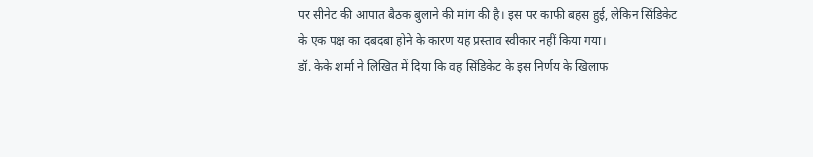पर सीनेट की आपात बैठक बुलाने की मांग की है। इस पर काफी बहस हुई, लेकिन सिंडिकेट के एक पक्ष का दबदबा होने के कारण यह प्रस्ताव स्वीकार नहीं किया गया।
डॉ. केके शर्मा ने लिखित में दिया कि वह सिंडिकेट के इस निर्णय के खिलाफ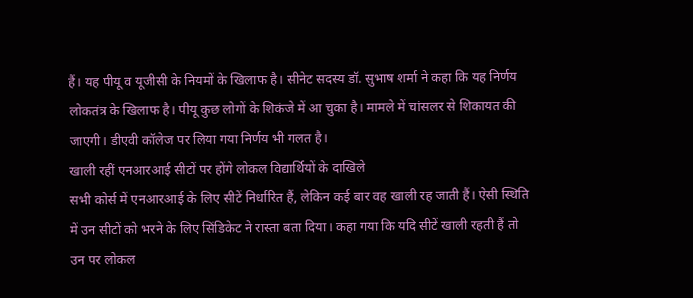हैं। यह पीयू व यूजीसी के नियमों के खिलाफ है। सीनेट सदस्य डॉ. सुभाष शर्मा ने कहा कि यह निर्णय लोकतंत्र के खिलाफ है। पीयू कुछ लोगों के शिकंजे में आ चुका है। मामले में चांसलर से शिकायत की जाएगी। डीएवी कॉलेज पर लिया गया निर्णय भी गलत है।
खाली रहीं एनआरआई सीटों पर होंगे लोकल विद्यार्थियों के दाखिले
सभी कोर्स में एनआरआई के लिए सीटें निर्धारित हैं, लेकिन कई बार वह खाली रह जाती हैं। ऐसी स्थिति में उन सीटों को भरने के लिए सिंडिकेट ने रास्ता बता दिया। कहा गया कि यदि सीटें खाली रहती हैं तो उन पर लोकल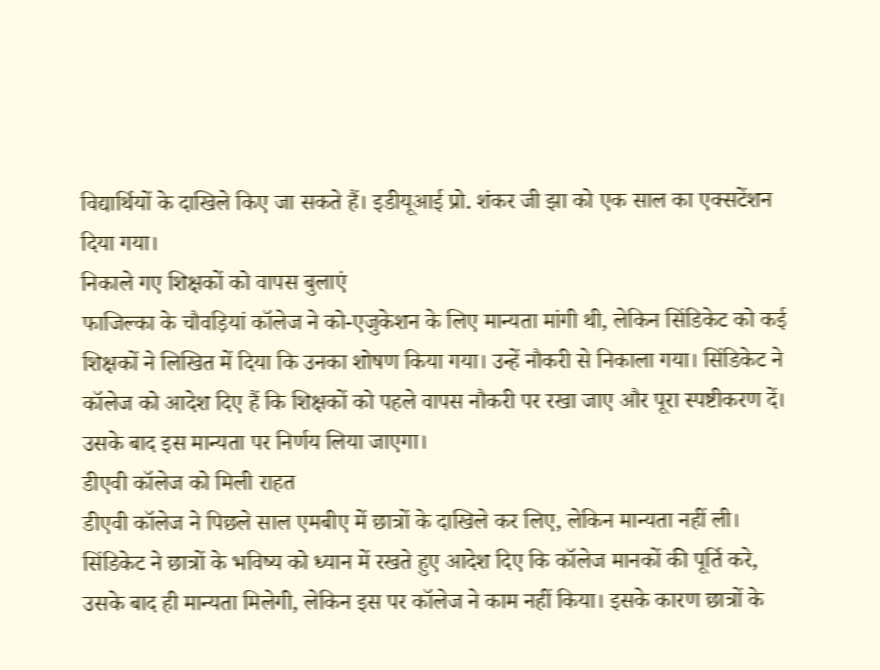विद्यार्थियों के दाखिले किए जा सकते हैं। इडीयूआई प्रो. शंकर जी झा को एक साल का एक्सटेंशन दिया गया।
निकाले गए शिक्षकों को वापस बुलाएं
फाजिल्का के चौवड़ियां कॉलेज ने को-एजुकेशन के लिए मान्यता मांगी थी, लेकिन सिंडिकेट को कई शिक्षकों ने लिखित में दिया कि उनका शोषण किया गया। उन्हें नौकरी से निकाला गया। सिंडिकेट ने कॉलेज को आदेश दिए हैं कि शिक्षकों को पहले वापस नौकरी पर रखा जाए और पूरा स्पष्टीकरण दें। उसके बाद इस मान्यता पर निर्णय लिया जाएगा।
डीएवी कॉलेज को मिली राहत
डीएवी कॉलेज ने पिछले साल एमबीए में छात्रों के दाखिले कर लिए, लेकिन मान्यता नहीं ली। सिंडिकेट ने छात्रों के भविष्य को ध्यान में रखते हुए आदेश दिए कि कॉलेज मानकों की पूर्ति करे, उसके बाद ही मान्यता मिलेगी, लेकिन इस पर कॉलेज ने काम नहीं किया। इसके कारण छात्रों के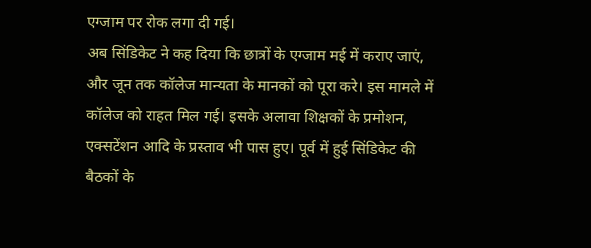एग्जाम पर रोक लगा दी गई।
अब सिंडिकेट ने कह दिया कि छात्रों के एग्जाम मई में कराए जाएं, और जून तक कॉलेज मान्यता के मानकों को पूरा करे। इस मामले में कॉलेज को राहत मिल गई। इसके अलावा शिक्षकों के प्रमोशन, एक्सटेंशन आदि के प्रस्ताव भी पास हुए। पूर्व में हुई सिंडिकेट की बैठकों के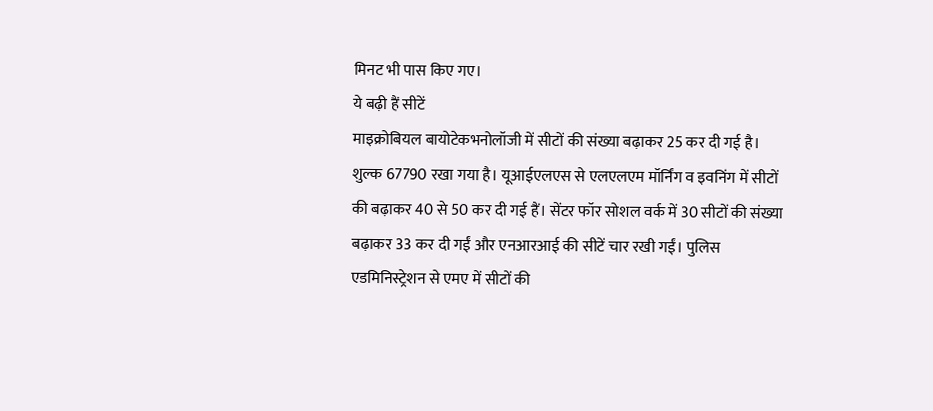मिनट भी पास किए गए।
ये बढ़ी हैं सीटें
माइक्रोबियल बायोटेकभनोलॉजी में सीटों की संख्या बढ़ाकर 25 कर दी गई है। शुल्क 67790 रखा गया है। यूआईएलएस से एलएलएम मॉर्निंग व इवनिंग में सीटों की बढ़ाकर 40 से 50 कर दी गई हैं। सेंटर फॉर सोशल वर्क में 30 सीटों की संख्या बढ़ाकर 33 कर दी गईं और एनआरआई की सीटें चार रखी गईं। पुलिस एडमिनिस्ट्रेशन से एमए में सीटों की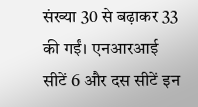संख्या 30 से बढ़ाकर 33 की गईं। एनआरआई सीटें 6 और दस सीटें इन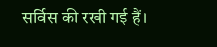सर्विस की रखी गई हैं।